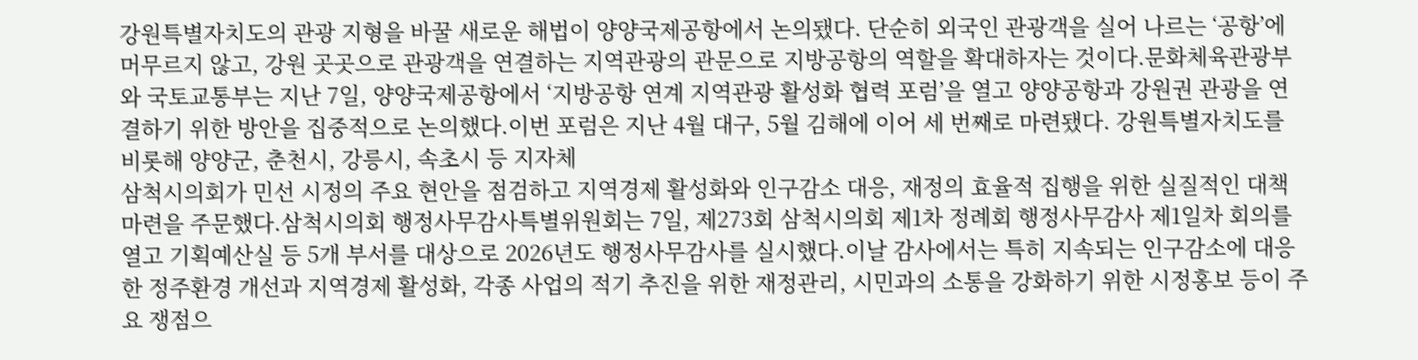강원특별자치도의 관광 지형을 바꿀 새로운 해법이 양양국제공항에서 논의됐다. 단순히 외국인 관광객을 실어 나르는 ‘공항’에 머무르지 않고, 강원 곳곳으로 관광객을 연결하는 지역관광의 관문으로 지방공항의 역할을 확대하자는 것이다.문화체육관광부와 국토교통부는 지난 7일, 양양국제공항에서 ‘지방공항 연계 지역관광 활성화 협력 포럼’을 열고 양양공항과 강원권 관광을 연결하기 위한 방안을 집중적으로 논의했다.이번 포럼은 지난 4월 대구, 5월 김해에 이어 세 번째로 마련됐다. 강원특별자치도를 비롯해 양양군, 춘천시, 강릉시, 속초시 등 지자체
삼척시의회가 민선 시정의 주요 현안을 점검하고 지역경제 활성화와 인구감소 대응, 재정의 효율적 집행을 위한 실질적인 대책 마련을 주문했다.삼척시의회 행정사무감사특별위원회는 7일, 제273회 삼척시의회 제1차 정례회 행정사무감사 제1일차 회의를 열고 기획예산실 등 5개 부서를 대상으로 2026년도 행정사무감사를 실시했다.이날 감사에서는 특히 지속되는 인구감소에 대응한 정주환경 개선과 지역경제 활성화, 각종 사업의 적기 추진을 위한 재정관리, 시민과의 소통을 강화하기 위한 시정홍보 등이 주요 쟁점으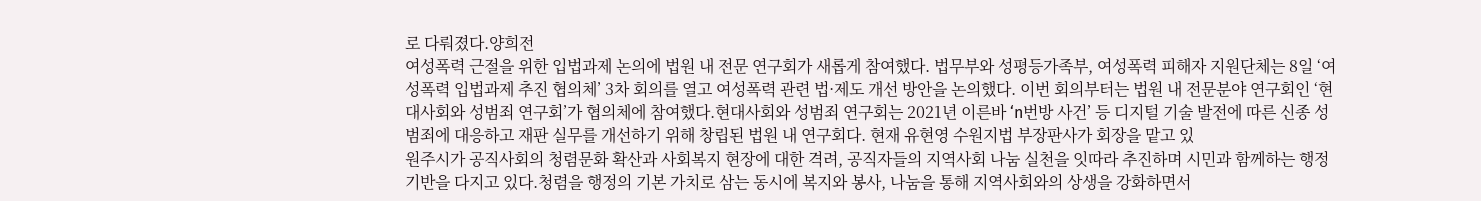로 다뤄졌다.양희전
여성폭력 근절을 위한 입법과제 논의에 법원 내 전문 연구회가 새롭게 참여했다. 법무부와 성평등가족부, 여성폭력 피해자 지원단체는 8일 ‘여성폭력 입법과제 추진 협의체’ 3차 회의를 열고 여성폭력 관련 법·제도 개선 방안을 논의했다. 이번 회의부터는 법원 내 전문분야 연구회인 ‘현대사회와 성범죄 연구회’가 협의체에 참여했다.현대사회와 성범죄 연구회는 2021년 이른바 ‘n번방 사건’ 등 디지털 기술 발전에 따른 신종 성범죄에 대응하고 재판 실무를 개선하기 위해 창립된 법원 내 연구회다. 현재 유현영 수원지법 부장판사가 회장을 맡고 있
원주시가 공직사회의 청렴문화 확산과 사회복지 현장에 대한 격려, 공직자들의 지역사회 나눔 실천을 잇따라 추진하며 시민과 함께하는 행정 기반을 다지고 있다.청렴을 행정의 기본 가치로 삼는 동시에 복지와 봉사, 나눔을 통해 지역사회와의 상생을 강화하면서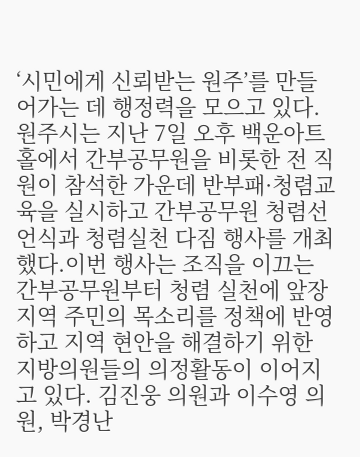‘시민에게 신뢰받는 원주’를 만들어가는 데 행정력을 모으고 있다.원주시는 지난 7일 오후 백운아트홀에서 간부공무원을 비롯한 전 직원이 참석한 가운데 반부패·청렴교육을 실시하고 간부공무원 청렴선언식과 청렴실천 다짐 행사를 개최했다.이번 행사는 조직을 이끄는 간부공무원부터 청렴 실천에 앞장
지역 주민의 목소리를 정책에 반영하고 지역 현안을 해결하기 위한 지방의원들의 의정활동이 이어지고 있다. 김진웅 의원과 이수영 의원, 박경난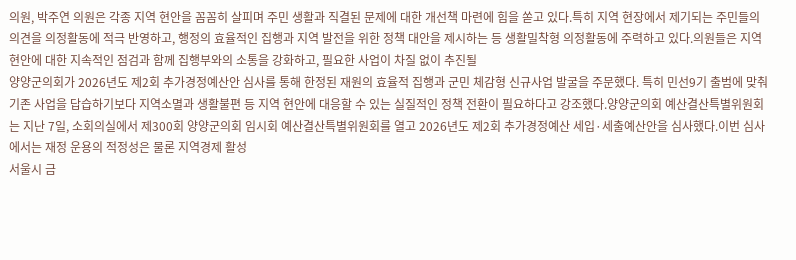의원, 박주연 의원은 각종 지역 현안을 꼼꼼히 살피며 주민 생활과 직결된 문제에 대한 개선책 마련에 힘을 쏟고 있다.특히 지역 현장에서 제기되는 주민들의 의견을 의정활동에 적극 반영하고, 행정의 효율적인 집행과 지역 발전을 위한 정책 대안을 제시하는 등 생활밀착형 의정활동에 주력하고 있다.의원들은 지역 현안에 대한 지속적인 점검과 함께 집행부와의 소통을 강화하고, 필요한 사업이 차질 없이 추진될
양양군의회가 2026년도 제2회 추가경정예산안 심사를 통해 한정된 재원의 효율적 집행과 군민 체감형 신규사업 발굴을 주문했다. 특히 민선9기 출범에 맞춰 기존 사업을 답습하기보다 지역소멸과 생활불편 등 지역 현안에 대응할 수 있는 실질적인 정책 전환이 필요하다고 강조했다.양양군의회 예산결산특별위원회는 지난 7일, 소회의실에서 제300회 양양군의회 임시회 예산결산특별위원회를 열고 2026년도 제2회 추가경정예산 세입·세출예산안을 심사했다.이번 심사에서는 재정 운용의 적정성은 물론 지역경제 활성
서울시 금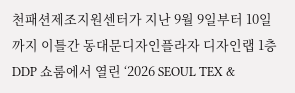천패션제조지원센터가 지난 9월 9일부터 10일까지 이틀간 동대문디자인플라자 디자인랩 1층 DDP 쇼룸에서 열린 ‘2026 SEOUL TEX &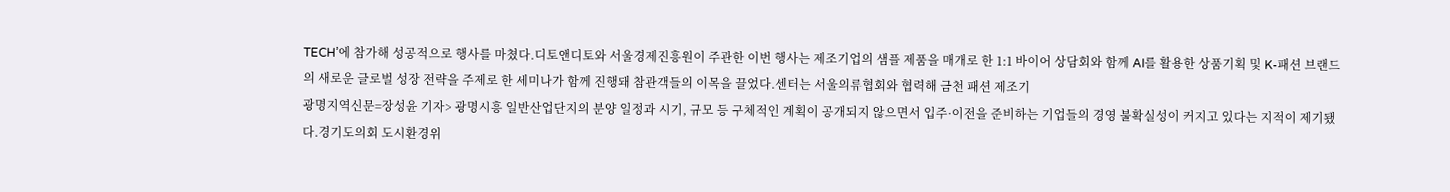TECH’에 참가해 성공적으로 행사를 마쳤다.디토앤디토와 서울경제진흥원이 주관한 이번 행사는 제조기업의 샘플 제품을 매개로 한 1:1 바이어 상담회와 함께 AI를 활용한 상품기획 및 K-패션 브랜드의 새로운 글로벌 성장 전략을 주제로 한 세미나가 함께 진행돼 참관객들의 이목을 끌었다.센터는 서울의류협회와 협력해 금천 패션 제조기
광명지역신문=장성윤 기자> 광명시흥 일반산업단지의 분양 일정과 시기, 규모 등 구체적인 계획이 공개되지 않으면서 입주·이전을 준비하는 기업들의 경영 불확실성이 커지고 있다는 지적이 제기됐다.경기도의회 도시환경위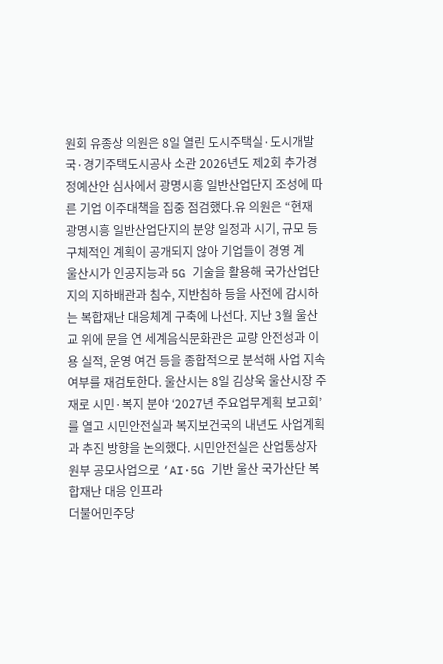원회 유종상 의원은 8일 열린 도시주택실·도시개발국·경기주택도시공사 소관 2026년도 제2회 추가경정예산안 심사에서 광명시흥 일반산업단지 조성에 따른 기업 이주대책을 집중 점검했다.유 의원은 “현재 광명시흥 일반산업단지의 분양 일정과 시기, 규모 등 구체적인 계획이 공개되지 않아 기업들이 경영 계
울산시가 인공지능과 5G 기술을 활용해 국가산업단지의 지하배관과 침수, 지반침하 등을 사전에 감시하는 복합재난 대응체계 구축에 나선다. 지난 3월 울산교 위에 문을 연 세계음식문화관은 교량 안전성과 이용 실적, 운영 여건 등을 종합적으로 분석해 사업 지속 여부를 재검토한다. 울산시는 8일 김상욱 울산시장 주재로 시민·복지 분야 ‘2027년 주요업무계획 보고회’를 열고 시민안전실과 복지보건국의 내년도 사업계획과 추진 방향을 논의했다. 시민안전실은 산업통상자원부 공모사업으로 ‘AI·5G 기반 울산 국가산단 복합재난 대응 인프라
더불어민주당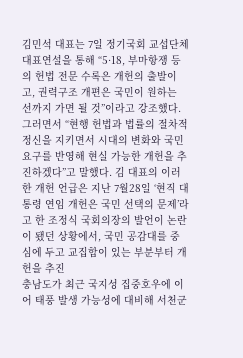김민석 대표는 7일 정기국회 교섭단체 대표연설을 통해 “5·18, 부마항쟁 등의 헌법 전문 수록은 개헌의 출발이고, 권력구조 개편은 국민이 원하는 선까지 가면 될 것”이라고 강조했다. 그러면서 “현행 헌법과 법률의 절차적 정신을 지키면서 시대의 변화와 국민 요구를 반영해 현실 가능한 개헌을 추진하겠다”고 말했다. 김 대표의 이러한 개헌 언급은 지난 7월28일 ‘현직 대통령 연임 개헌은 국민 선택의 문제’라고 한 조정식 국회의장의 발언이 논란이 됐던 상황에서, 국민 공감대를 중심에 두고 교집합이 있는 부분부터 개헌을 추진
충남도가 최근 국지성 집중호우에 이어 태풍 발생 가능성에 대비해 서천군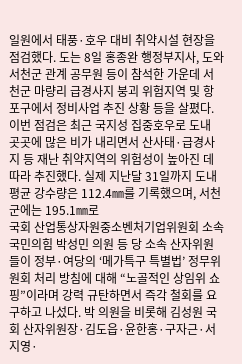일원에서 태풍·호우 대비 취약시설 현장을 점검했다. 도는 8일 홍종완 행정부지사, 도와 서천군 관계 공무원 등이 참석한 가운데 서천군 마량리 급경사지 붕괴 위험지역 및 항포구에서 정비사업 추진 상황 등을 살폈다. 이번 점검은 최근 국지성 집중호우로 도내 곳곳에 많은 비가 내리면서 산사태·급경사지 등 재난 취약지역의 위험성이 높아진 데 따라 추진했다. 실제 지난달 31일까지 도내 평균 강수량은 112.4㎜를 기록했으며, 서천군에는 195.1㎜로
국회 산업통상자원중소벤처기업위원회 소속 국민의힘 박성민 의원 등 당 소속 산자위원들이 정부·여당의 ‘메가특구 특별법’ 정무위원회 처리 방침에 대해 “노골적인 상임위 쇼핑”이라며 강력 규탄하면서 즉각 철회를 요구하고 나섰다. 박 의원을 비롯해 김성원 국회 산자위원장·김도읍·윤한홍·구자근·서지영·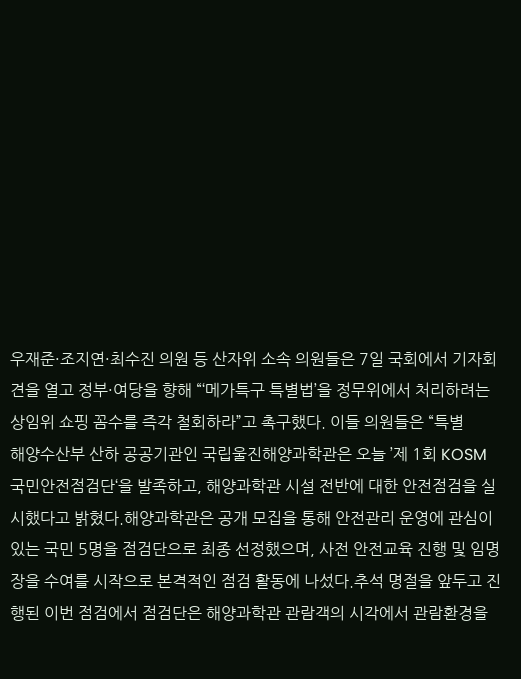우재준·조지연·최수진 의원 등 산자위 소속 의원들은 7일 국회에서 기자회견을 열고 정부·여당을 향해 “‘메가특구 특별법’을 정무위에서 처리하려는 상임위 쇼핑 꼼수를 즉각 철회하라”고 촉구했다. 이들 의원들은 “특별
해양수산부 산하 공공기관인 국립울진해양과학관은 오늘 ’제 1회 KOSM 국민안전점검단‘을 발족하고, 해양과학관 시설 전반에 대한 안전점검을 실시했다고 밝혔다.해양과학관은 공개 모집을 통해 안전관리 운영에 관심이 있는 국민 5명을 점검단으로 최종 선정했으며, 사전 안전교육 진행 및 임명장을 수여를 시작으로 본격적인 점검 활동에 나섰다.추석 명절을 앞두고 진행된 이번 점검에서 점검단은 해양과학관 관람객의 시각에서 관람환경을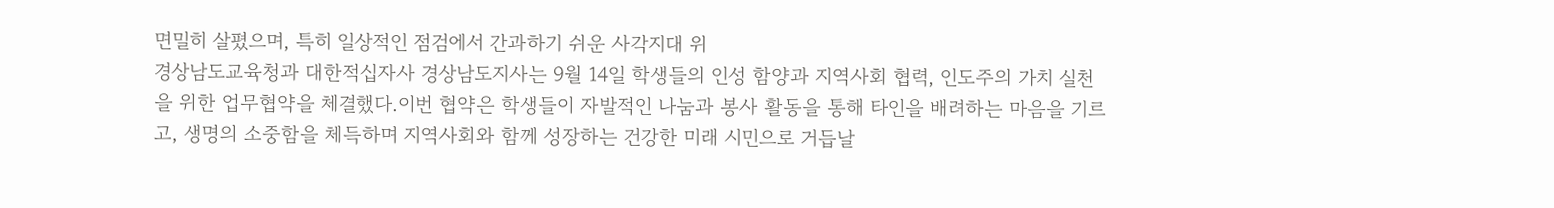면밀히 살폈으며, 특히 일상적인 점검에서 간과하기 쉬운 사각지대 위
경상남도교육청과 대한적십자사 경상남도지사는 9월 14일 학생들의 인성 함양과 지역사회 협력, 인도주의 가치 실천을 위한 업무협약을 체결했다.이번 협약은 학생들이 자발적인 나눔과 봉사 활동을 통해 타인을 배려하는 마음을 기르고, 생명의 소중함을 체득하며 지역사회와 함께 성장하는 건강한 미래 시민으로 거듭날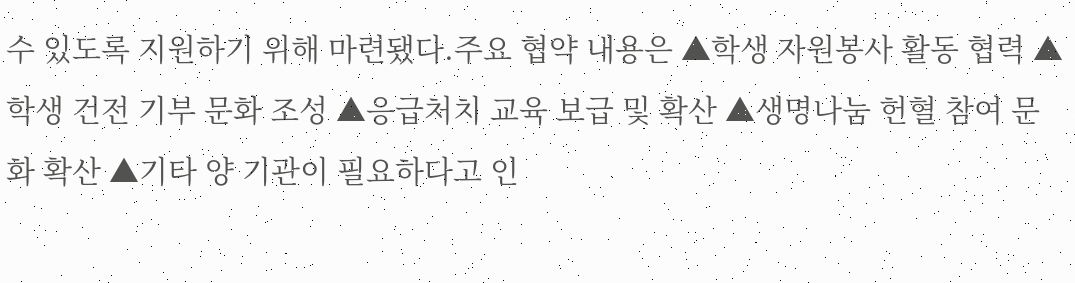수 있도록 지원하기 위해 마련됐다.주요 협약 내용은 ▲학생 자원봉사 활동 협력 ▲학생 건전 기부 문화 조성 ▲응급처치 교육 보급 및 확산 ▲생명나눔 헌혈 참여 문화 확산 ▲기타 양 기관이 필요하다고 인